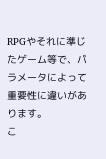RPGやそれに準じたゲーム等で、パラメータによって重要性に違いがあります。
こ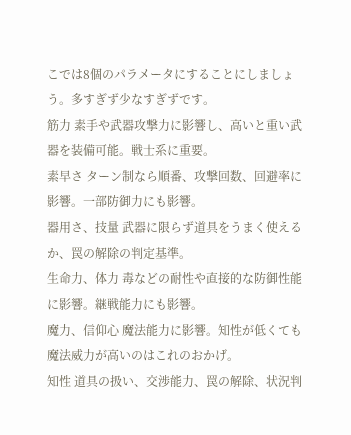こでは8個のパラメータにすることにしましょう。多すぎず少なすぎずです。
筋力 素手や武器攻撃力に影響し、高いと重い武器を装備可能。戦士系に重要。
素早さ ターン制なら順番、攻撃回数、回避率に影響。一部防御力にも影響。
器用さ、技量 武器に限らず道具をうまく使えるか、罠の解除の判定基準。
生命力、体力 毒などの耐性や直接的な防御性能に影響。継戦能力にも影響。
魔力、信仰心 魔法能力に影響。知性が低くても魔法威力が高いのはこれのおかげ。
知性 道具の扱い、交渉能力、罠の解除、状況判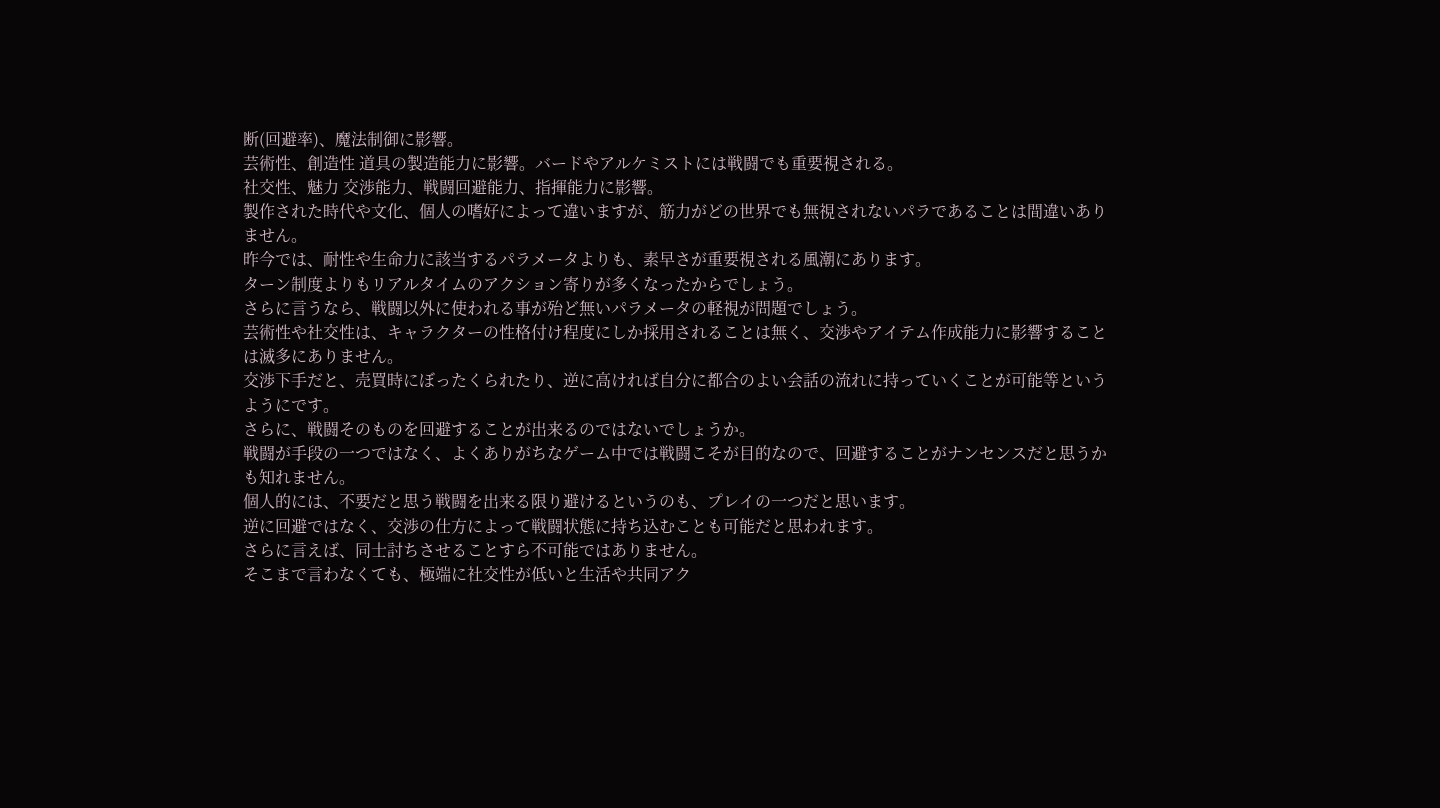断(回避率)、魔法制御に影響。
芸術性、創造性 道具の製造能力に影響。バードやアルケミストには戦闘でも重要視される。
社交性、魅力 交渉能力、戦闘回避能力、指揮能力に影響。
製作された時代や文化、個人の嗜好によって違いますが、筋力がどの世界でも無視されないパラであることは間違いありません。
昨今では、耐性や生命力に該当するパラメータよりも、素早さが重要視される風潮にあります。
ターン制度よりもリアルタイムのアクション寄りが多くなったからでしょう。
さらに言うなら、戦闘以外に使われる事が殆ど無いパラメータの軽視が問題でしょう。
芸術性や社交性は、キャラクターの性格付け程度にしか採用されることは無く、交渉やアイテム作成能力に影響することは滅多にありません。
交渉下手だと、売買時にぼったくられたり、逆に高ければ自分に都合のよい会話の流れに持っていくことが可能等というようにです。
さらに、戦闘そのものを回避することが出来るのではないでしょうか。
戦闘が手段の一つではなく、よくありがちなゲーム中では戦闘こそが目的なので、回避することがナンセンスだと思うかも知れません。
個人的には、不要だと思う戦闘を出来る限り避けるというのも、プレイの一つだと思います。
逆に回避ではなく、交渉の仕方によって戦闘状態に持ち込むことも可能だと思われます。
さらに言えば、同士討ちさせることすら不可能ではありません。
そこまで言わなくても、極端に社交性が低いと生活や共同アク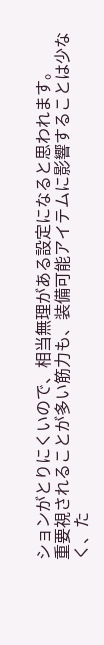ションがとりにくいので、相当無理がある設定になると思われます。
重要視されることが多い筋力も、装備可能アイテムに影響することは少なく、た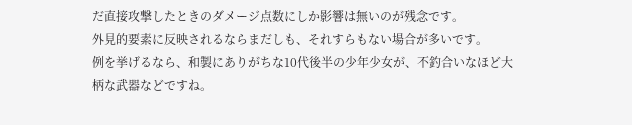だ直接攻撃したときのダメージ点数にしか影響は無いのが残念です。
外見的要素に反映されるならまだしも、それすらもない場合が多いです。
例を挙げるなら、和製にありがちな10代後半の少年少女が、不釣合いなほど大柄な武器などですね。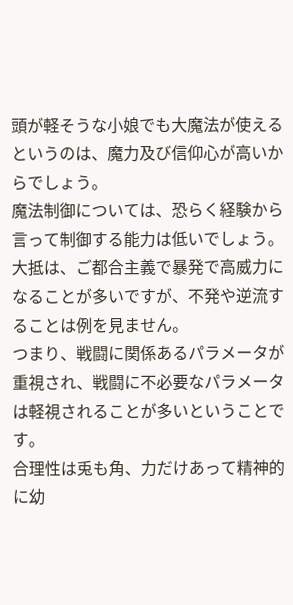頭が軽そうな小娘でも大魔法が使えるというのは、魔力及び信仰心が高いからでしょう。
魔法制御については、恐らく経験から言って制御する能力は低いでしょう。
大抵は、ご都合主義で暴発で高威力になることが多いですが、不発や逆流することは例を見ません。
つまり、戦闘に関係あるパラメータが重視され、戦闘に不必要なパラメータは軽視されることが多いということです。
合理性は兎も角、力だけあって精神的に幼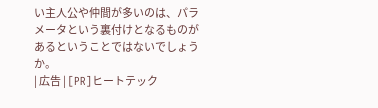い主人公や仲間が多いのは、パラメータという裏付けとなるものがあるということではないでしょうか。
| 広告 | [PR]ヒートテック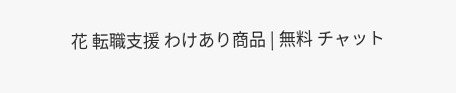花 転職支援 わけあり商品 | 無料 チャット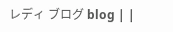レディ ブログ blog | |